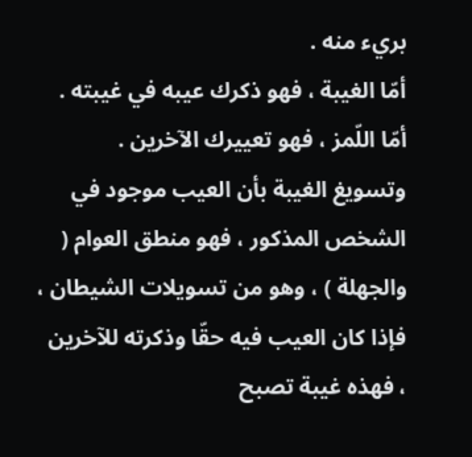بريء منه .
أمّا الغيبة ، فهو ذكرك عيبه في غيبته .
أمّا اللّمز ، فهو تعييرك الآخرين .
وتسويغ الغيبة بأن العيب موجود في الشخص المذكور ، فهو منطق العوام ( والجهلة ) ، وهو من تسويلات الشيطان ، فإذا كان العيب فيه حقّا وذكرته للآخرين ، فهذه غيبة تصبح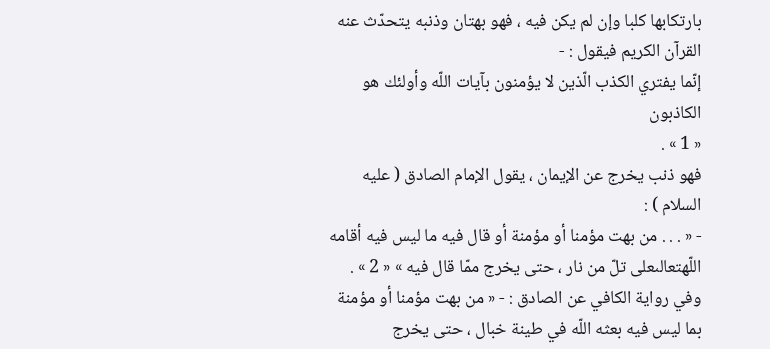بارتكابها كلبا وإن لم يكن فيه ، فهو بهتان وذنبه يتحدّث عنه القرآن الكريم فيقول : -
إنّما يفتري الكذب الّذين لا يؤمنون بآيات اللّه وأولئك هو الكاذبون
« 1 » .
فهو ذنب يخرج عن الإيمان ، يقول الإمام الصادق ( عليه السلام ) :
- « . . . من بهت مؤمنا أو مؤمنة أو قال فيه ما ليس فيه أقامه اللّهتعالىعلى تلّ من نار ، حتى يخرج ممّا قال فيه » « 2 » .
وفي رواية الكافي عن الصادق : - « من بهت مؤمنا أو مؤمنة بما ليس فيه بعثه اللّه في طينة خبال ، حتى يخرج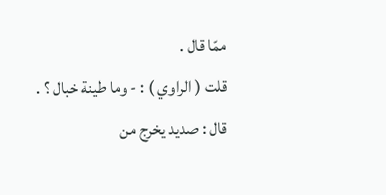ممّا قال .
قلت ( الراوي ) : - وما طينة خبال ؟ .
قال : صديد يخرج من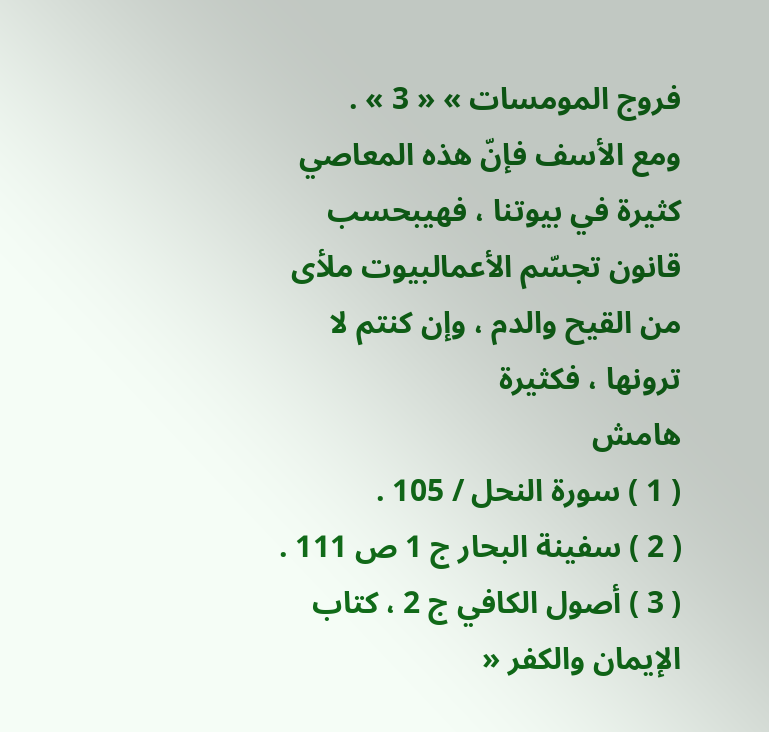فروج المومسات » « 3 » .
ومع الأسف فإنّ هذه المعاصي كثيرة في بيوتنا ، فهيبحسب قانون تجسّم الأعمالبيوت ملأى من القيح والدم ، وإن كنتم لا ترونها ، فكثيرة
هامش
( 1 ) سورة النحل / 105 .
( 2 ) سفينة البحار ج 1 ص 111 .
( 3 ) أصول الكافي ج 2 ، كتاب الإيمان والكفر «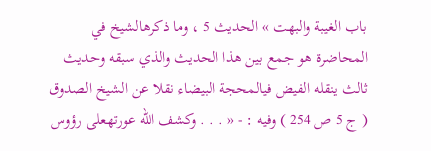باب الغيبة والبهت » الحديث 5 ، وما ذكرهالشيخ في المحاضرة هو جمع بين هذا الحديث والذي سبقه وحديث ثالث ينقله الفيض فيالمحجة البيضاء نقلا عن الشيخ الصدوق ( ج 5 ص 254 ) وفيه : - « . . . وكشف اللّه عورتهعلى رؤوس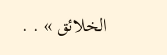الخلائق » . .